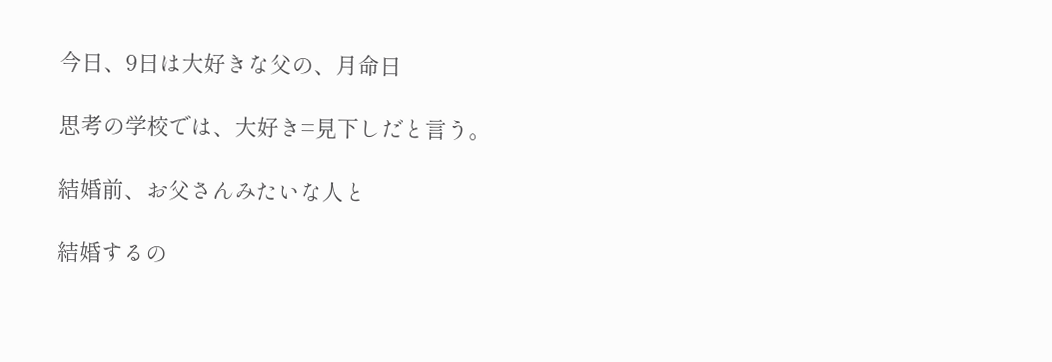今日、9日は大好きな父の、月命日

思考の学校では、大好き=見下しだと言う。

結婚前、お父さんみたいな人と

結婚するの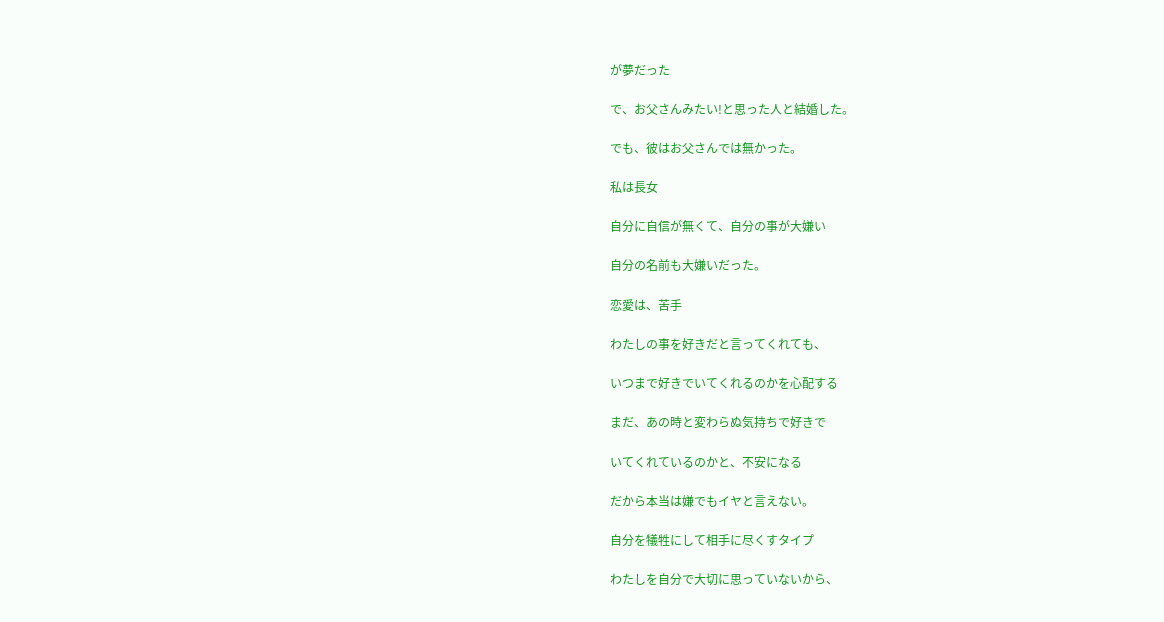が夢だった

で、お父さんみたい!と思った人と結婚した。

でも、彼はお父さんでは無かった。

私は長女

自分に自信が無くて、自分の事が大嫌い

自分の名前も大嫌いだった。

恋愛は、苦手

わたしの事を好きだと言ってくれても、

いつまで好きでいてくれるのかを心配する

まだ、あの時と変わらぬ気持ちで好きで

いてくれているのかと、不安になる

だから本当は嫌でもイヤと言えない。

自分を犠牲にして相手に尽くすタイプ

わたしを自分で大切に思っていないから、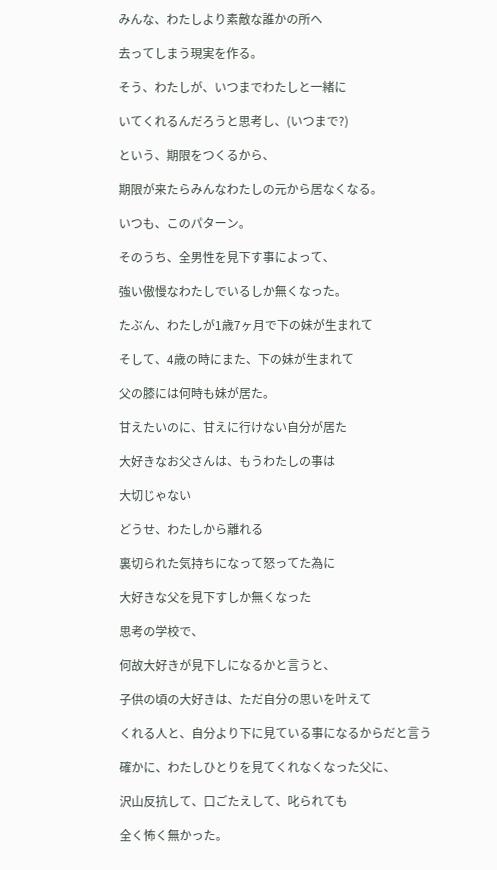みんな、わたしより素敵な誰かの所へ

去ってしまう現実を作る。

そう、わたしが、いつまでわたしと一緒に

いてくれるんだろうと思考し、(いつまで?)

という、期限をつくるから、

期限が来たらみんなわたしの元から居なくなる。

いつも、このパターン。

そのうち、全男性を見下す事によって、

強い傲慢なわたしでいるしか無くなった。

たぶん、わたしが1歳7ヶ月で下の妹が生まれて

そして、4歳の時にまた、下の妹が生まれて

父の膝には何時も妹が居た。

甘えたいのに、甘えに行けない自分が居た

大好きなお父さんは、もうわたしの事は

大切じゃない

どうせ、わたしから離れる

裏切られた気持ちになって怒ってた為に

大好きな父を見下すしか無くなった

思考の学校で、

何故大好きが見下しになるかと言うと、

子供の頃の大好きは、ただ自分の思いを叶えて

くれる人と、自分より下に見ている事になるからだと言う

確かに、わたしひとりを見てくれなくなった父に、

沢山反抗して、口ごたえして、叱られても

全く怖く無かった。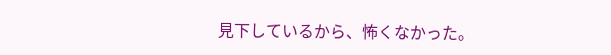見下しているから、怖くなかった。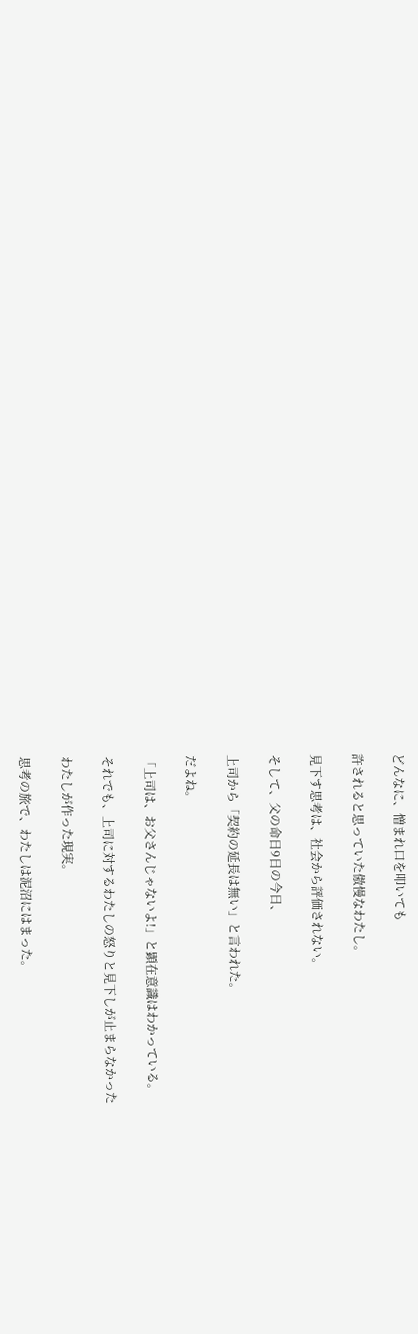どんなに、憎まれ口を叩いても

許されると思っていた傲慢なわたし。

見下す思考は、社会から評価されない。

そして、父の命日9日の今日、

上司から「契約の延長は無い」と言われた。

だよね。

「上司は、お父さんじゃないよ!」と顕在意識はわかっている。

それでも、上司に対するわたしの怒りと見下しが止まらなかった

わたしが作った現実。

思考の旅で、わたしは泥沼にはまった。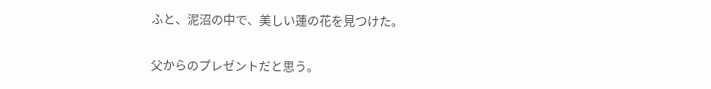ふと、泥沼の中で、美しい蓮の花を見つけた。

父からのプレゼントだと思う。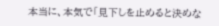本当に、本気で「見下しを止めると決めな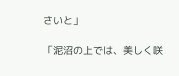さいと」

「泥沼の上では、美しく咲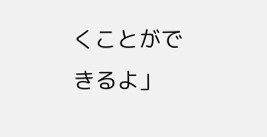くことができるよ」